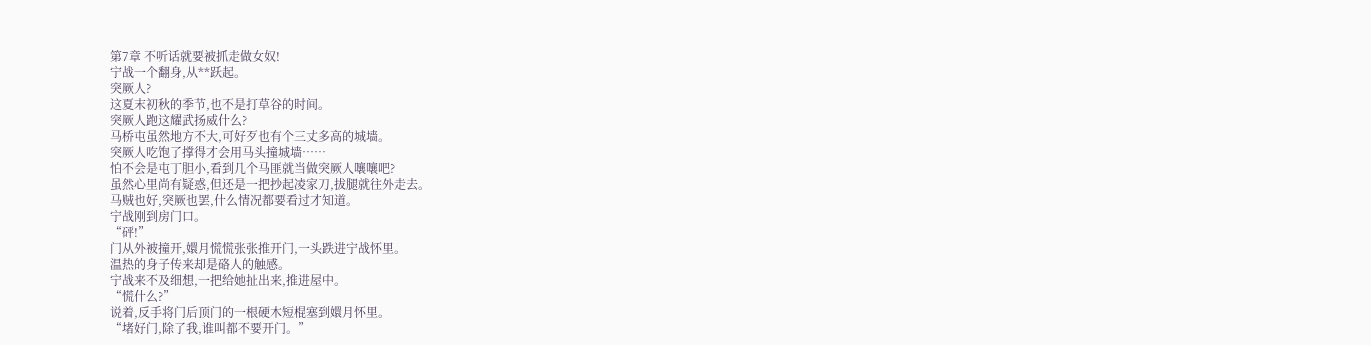第7章 不听话就要被抓走做女奴!
宁战一个翻身,从**跃起。
突厥人?
这夏末初秋的季节,也不是打草谷的时间。
突厥人跑这耀武扬威什么?
马桥屯虽然地方不大,可好歹也有个三丈多高的城墙。
突厥人吃饱了撑得才会用马头撞城墙……
怕不会是屯丁胆小,看到几个马匪就当做突厥人嚷嚷吧?
虽然心里尚有疑惑,但还是一把抄起凌家刀,拔腿就往外走去。
马贼也好,突厥也罢,什么情况都要看过才知道。
宁战刚到房门口。
“砰!”
门从外被撞开,嬛月慌慌张张推开门,一头跌进宁战怀里。
温热的身子传来却是硌人的触感。
宁战来不及细想,一把给她扯出来,推进屋中。
“慌什么?”
说着,反手将门后顶门的一根硬木短棍塞到嬛月怀里。
“堵好门,除了我,谁叫都不要开门。”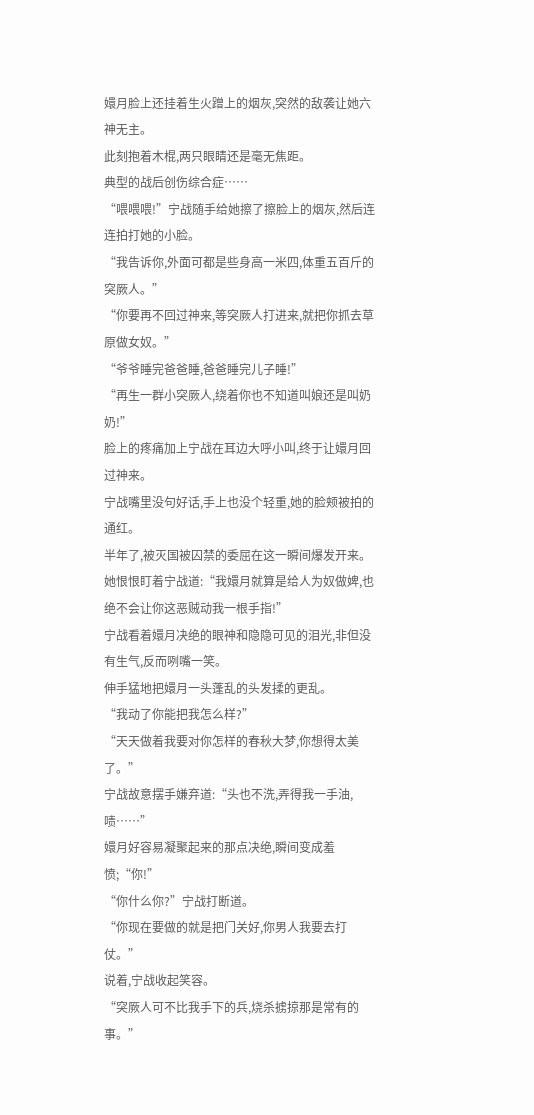嬛月脸上还挂着生火蹭上的烟灰,突然的敌袭让她六神无主。
此刻抱着木棍,两只眼睛还是毫无焦距。
典型的战后创伤综合症……
“喂喂喂!”宁战随手给她擦了擦脸上的烟灰,然后连连拍打她的小脸。
“我告诉你,外面可都是些身高一米四,体重五百斤的突厥人。”
“你要再不回过神来,等突厥人打进来,就把你抓去草原做女奴。”
“爷爷睡完爸爸睡,爸爸睡完儿子睡!”
“再生一群小突厥人,绕着你也不知道叫娘还是叫奶奶!”
脸上的疼痛加上宁战在耳边大呼小叫,终于让嬛月回过神来。
宁战嘴里没句好话,手上也没个轻重,她的脸颊被拍的通红。
半年了,被灭国被囚禁的委屈在这一瞬间爆发开来。
她恨恨盯着宁战道:“我嬛月就算是给人为奴做婢,也绝不会让你这恶贼动我一根手指!”
宁战看着嬛月决绝的眼神和隐隐可见的泪光,非但没有生气,反而咧嘴一笑。
伸手猛地把嬛月一头蓬乱的头发揉的更乱。
“我动了你能把我怎么样?”
“天天做着我要对你怎样的春秋大梦,你想得太美了。”
宁战故意摆手嫌弃道:“头也不洗,弄得我一手油,啧……”
嬛月好容易凝聚起来的那点决绝,瞬间变成羞愤;“你!”
“你什么你?”宁战打断道。
“你现在要做的就是把门关好,你男人我要去打仗。”
说着,宁战收起笑容。
“突厥人可不比我手下的兵,烧杀掳掠那是常有的事。”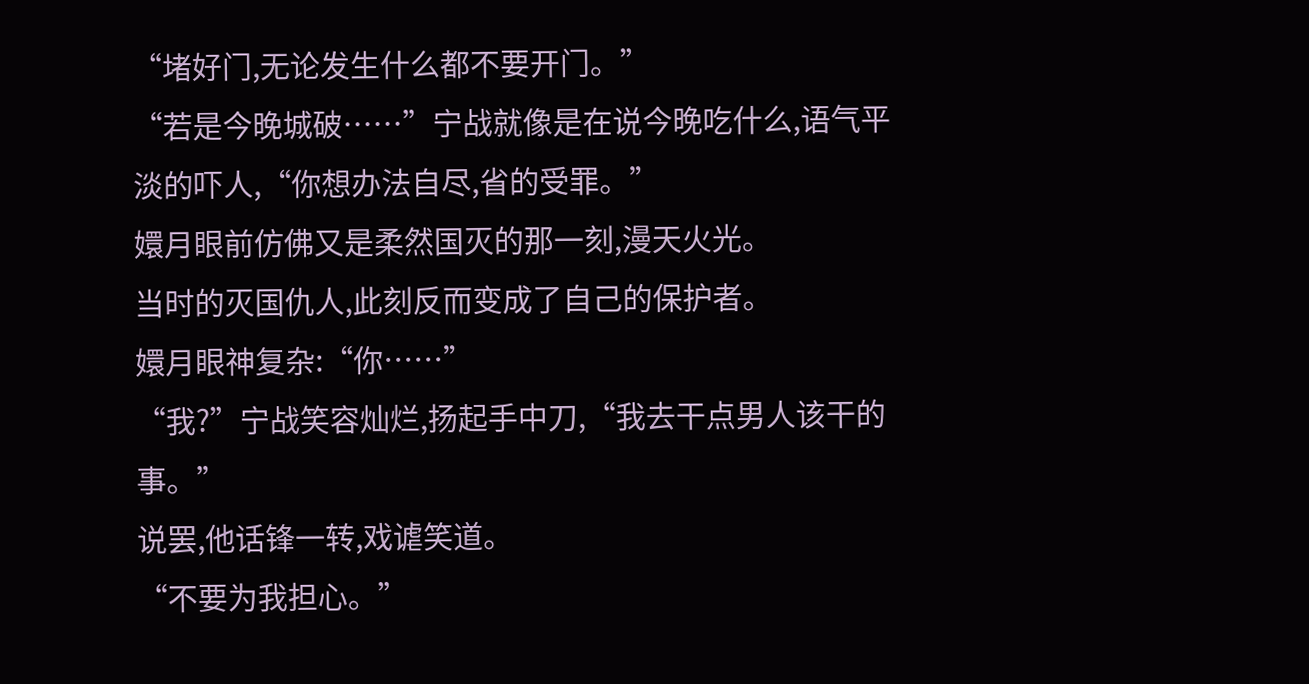“堵好门,无论发生什么都不要开门。”
“若是今晚城破……”宁战就像是在说今晚吃什么,语气平淡的吓人,“你想办法自尽,省的受罪。”
嬛月眼前仿佛又是柔然国灭的那一刻,漫天火光。
当时的灭国仇人,此刻反而变成了自己的保护者。
嬛月眼神复杂:“你……”
“我?”宁战笑容灿烂,扬起手中刀,“我去干点男人该干的事。”
说罢,他话锋一转,戏谑笑道。
“不要为我担心。”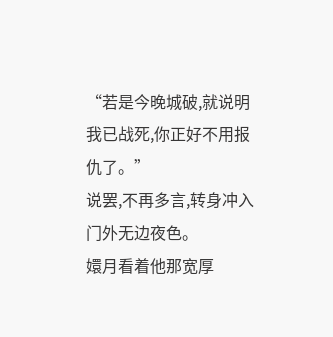“若是今晚城破,就说明我已战死,你正好不用报仇了。”
说罢,不再多言,转身冲入门外无边夜色。
嬛月看着他那宽厚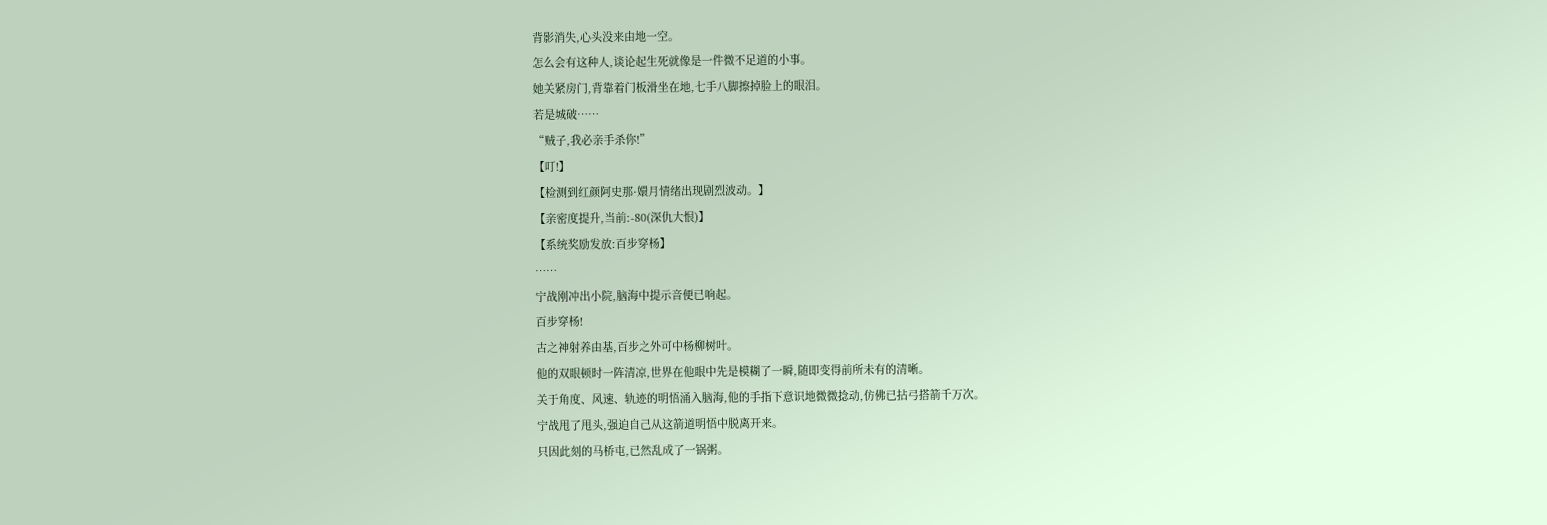背影消失,心头没来由地一空。
怎么会有这种人,谈论起生死就像是一件微不足道的小事。
她关紧房门,背靠着门板滑坐在地,七手八脚擦掉脸上的眼泪。
若是城破……
“贼子,我必亲手杀你!”
【叮!】
【检测到红颜阿史那·嬛月情绪出现剧烈波动。】
【亲密度提升,当前:-80(深仇大恨)】
【系统奖励发放:百步穿杨】
……
宁战刚冲出小院,脑海中提示音便已响起。
百步穿杨!
古之神射养由基,百步之外可中杨柳树叶。
他的双眼顿时一阵清凉,世界在他眼中先是模糊了一瞬,随即变得前所未有的清晰。
关于角度、风速、轨迹的明悟涌入脑海,他的手指下意识地微微捻动,仿佛已拈弓搭箭千万次。
宁战甩了甩头,强迫自己从这箭道明悟中脱离开来。
只因此刻的马桥屯,已然乱成了一锅粥。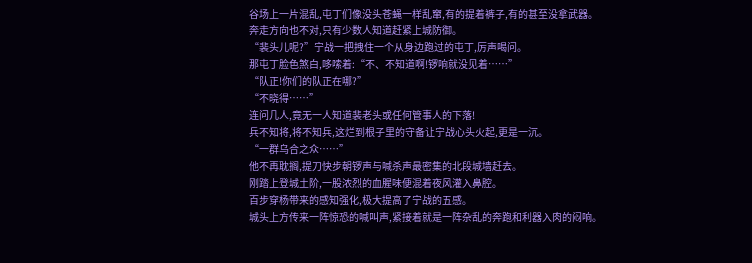谷场上一片混乱,屯丁们像没头苍蝇一样乱窜,有的提着裤子,有的甚至没拿武器。
奔走方向也不对,只有少数人知道赶紧上城防御。
“裴头儿呢?”宁战一把拽住一个从身边跑过的屯丁,厉声喝问。
那屯丁脸色煞白,哆嗦着:“不、不知道啊!锣响就没见着……”
“队正!你们的队正在哪?”
“不晓得……”
连问几人,竟无一人知道裴老头或任何管事人的下落!
兵不知将,将不知兵,这烂到根子里的守备让宁战心头火起,更是一沉。
“一群乌合之众……”
他不再耽搁,提刀快步朝锣声与喊杀声最密集的北段城墙赶去。
刚踏上登城土阶,一股浓烈的血腥味便混着夜风灌入鼻腔。
百步穿杨带来的感知强化,极大提高了宁战的五感。
城头上方传来一阵惊恐的喊叫声,紧接着就是一阵杂乱的奔跑和利器入肉的闷响。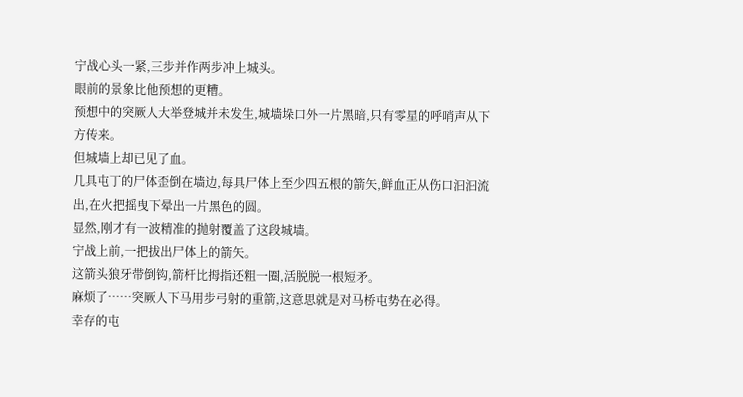宁战心头一紧,三步并作两步冲上城头。
眼前的景象比他预想的更糟。
预想中的突厥人大举登城并未发生,城墙垛口外一片黑暗,只有零星的呼哨声从下方传来。
但城墙上却已见了血。
几具屯丁的尸体歪倒在墙边,每具尸体上至少四五根的箭矢,鲜血正从伤口汩汩流出,在火把摇曳下晕出一片黑色的圆。
显然,刚才有一波精准的抛射覆盖了这段城墙。
宁战上前,一把拔出尸体上的箭矢。
这箭头狼牙带倒钩,箭杆比拇指还粗一圈,活脱脱一根短矛。
麻烦了……突厥人下马用步弓射的重箭,这意思就是对马桥屯势在必得。
幸存的屯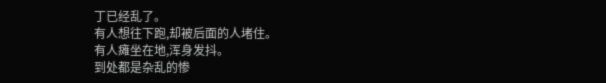丁已经乱了。
有人想往下跑,却被后面的人堵住。
有人瘫坐在地,浑身发抖。
到处都是杂乱的惨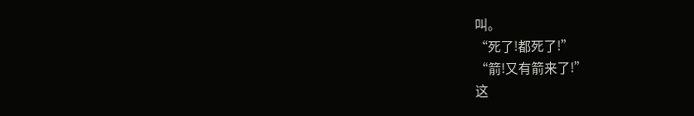叫。
“死了!都死了!”
“箭!又有箭来了!”
这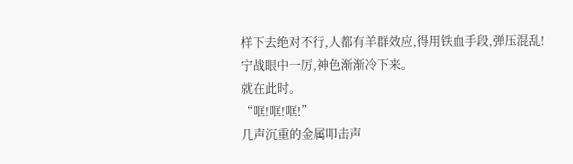样下去绝对不行,人都有羊群效应,得用铁血手段,弹压混乱!
宁战眼中一厉,神色渐渐冷下来。
就在此时。
“哐!哐!哐!”
几声沉重的金属叩击声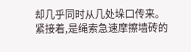却几乎同时从几处垛口传来。
紧接着,是绳索急速摩擦墙砖的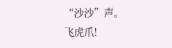“沙沙”声。
飞虎爪!